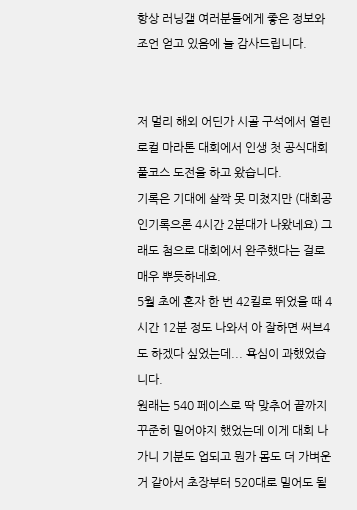항상 러닝갤 여러분들에게 좋은 정보와 조언 얻고 있음에 늘 감사드립니다.


저 멀리 해외 어딘가 시골 구석에서 열린 로컬 마라톤 대회에서 인생 첫 공식대회 풀코스 도전을 하고 왔습니다.
기록은 기대에 살짝 못 미쳤지만 (대회공인기록으론 4시간 2분대가 나왔네요) 그래도 첨으로 대회에서 완주했다는 걸로 매우 뿌듯하네요.
5월 초에 혼자 한 번 42킬로 뛰었을 때 4시간 12분 정도 나와서 아 잘하면 써브4도 하겠다 싶었는데... 욕심이 과했었습니다.
원래는 540 페이스로 딱 맞추어 끝까지 꾸준히 밀어야지 했었는데 이게 대회 나가니 기분도 업되고 뭔가 몸도 더 가벼운 거 같아서 초장부터 520대로 밀어도 될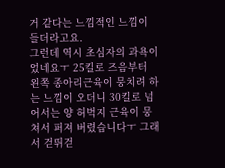거 같다는 느낌적인 느낌이 들더라고요.
그런데 역시 초심자의 과욕이었네요ㅜ 25킬로 즈음부터 왼쪽 종아리근육이 뭉치려 하는 느낌이 오더니 30킬로 넘어서는 양 허벅지 근육이 뭉쳐서 퍼져 버렸습니다ㅜ 그래서 걷뛰걷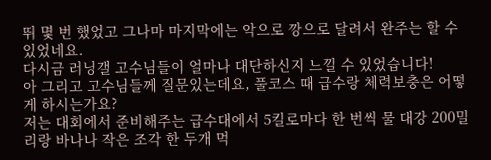뛰 몇 번 했었고 그나마 마지막에는 악으로 깡으로 달려서 완주는 할 수 있었네요.
다시금 러닝갤 고수님들이 얼마나 대단하신지 느낄 수 있었습니다!
아 그리고 고수님들께 질문있는데요, 풀코스 때 급수랑 체력보충은 어떻게 하시는가요?
저는 대회에서 준비해주는 급수대에서 5킬로마다 한 번씩 물 대강 200밀리랑 바나나 작은 조각 한 두개 먹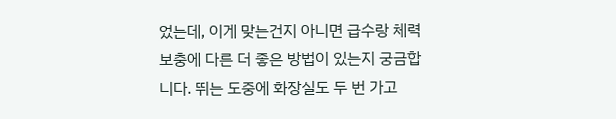었는데, 이게 맞는건지 아니면 급수랑 체력보충에 다른 더 좋은 방법이 있는지 궁금합니다. 뛰는 도중에 화장실도 두 번 가고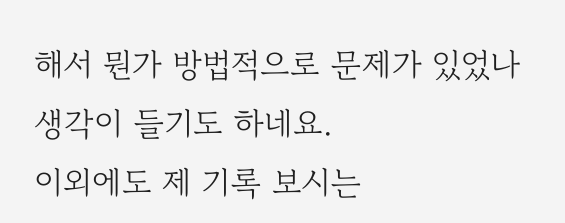해서 뭔가 방법적으로 문제가 있었나 생각이 들기도 하네요.
이외에도 제 기록 보시는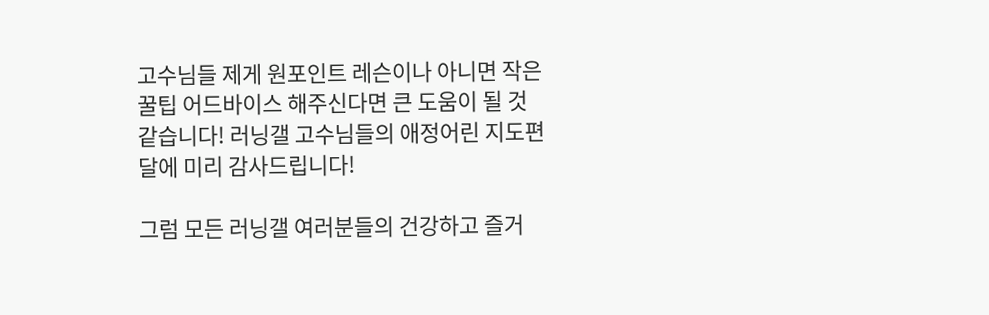고수님들 제게 원포인트 레슨이나 아니면 작은 꿀팁 어드바이스 해주신다면 큰 도움이 될 것 같습니다! 러닝갤 고수님들의 애정어린 지도편달에 미리 감사드립니다!

그럼 모든 러닝갤 여러분들의 건강하고 즐거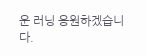운 러닝 응원하겠습니다.